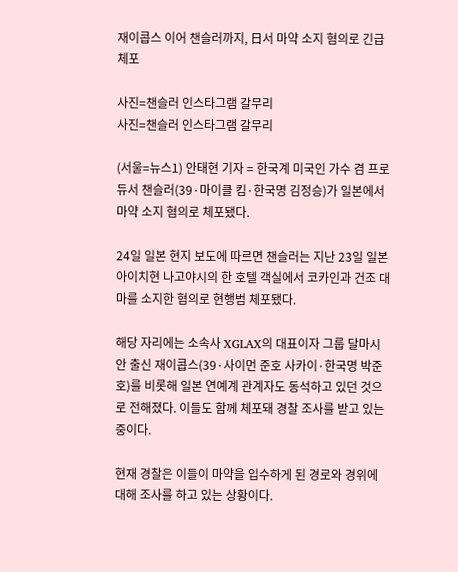재이콥스 이어 챈슬러까지, 日서 마약 소지 혐의로 긴급 체포

사진=챈슬러 인스타그램 갈무리
사진=챈슬러 인스타그램 갈무리

(서울=뉴스1) 안태현 기자 = 한국계 미국인 가수 겸 프로듀서 챈슬러(39·마이클 킴·한국명 김정승)가 일본에서 마약 소지 혐의로 체포됐다.

24일 일본 현지 보도에 따르면 챈슬러는 지난 23일 일본 아이치현 나고야시의 한 호텔 객실에서 코카인과 건조 대마를 소지한 혐의로 현행범 체포됐다.

해당 자리에는 소속사 XGLAX의 대표이자 그룹 달마시안 출신 재이콥스(39·사이먼 준호 사카이·한국명 박준호)를 비롯해 일본 연예계 관계자도 동석하고 있던 것으로 전해졌다. 이들도 함께 체포돼 경찰 조사를 받고 있는 중이다.

현재 경찰은 이들이 마약을 입수하게 된 경로와 경위에 대해 조사를 하고 있는 상황이다.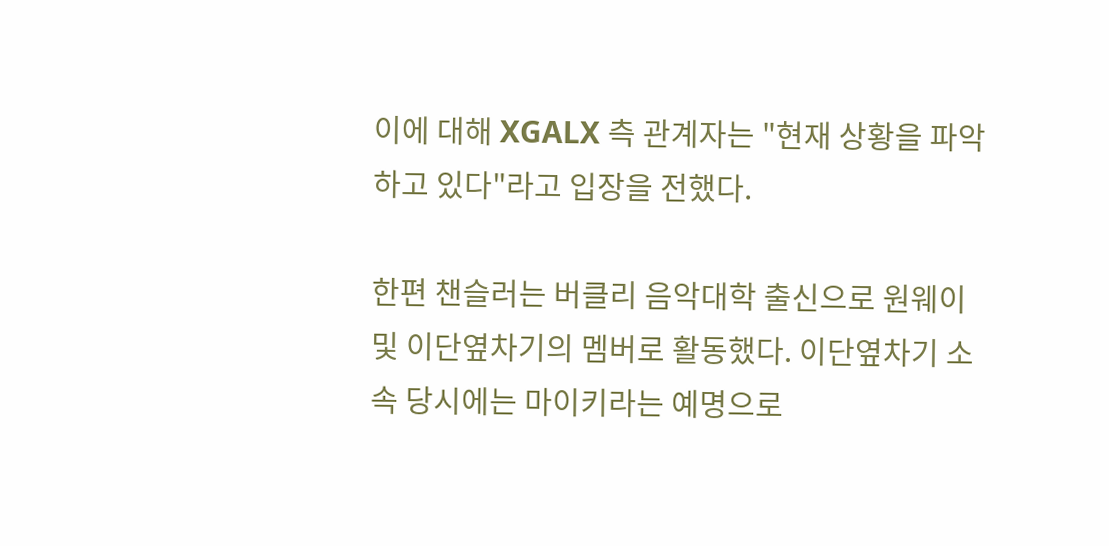이에 대해 XGALX 측 관계자는 "현재 상황을 파악하고 있다"라고 입장을 전했다.

한편 챈슬러는 버클리 음악대학 출신으로 원웨이 및 이단옆차기의 멤버로 활동했다. 이단옆차기 소속 당시에는 마이키라는 예명으로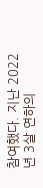참여했다. 지난 2022년 3살 연하의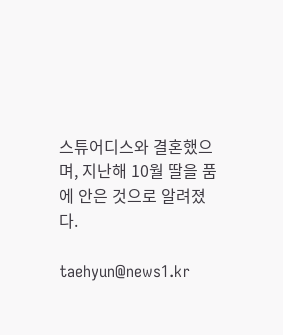스튜어디스와 결혼했으며, 지난해 10월 딸을 품에 안은 것으로 알려졌다.

taehyun@news1.kr